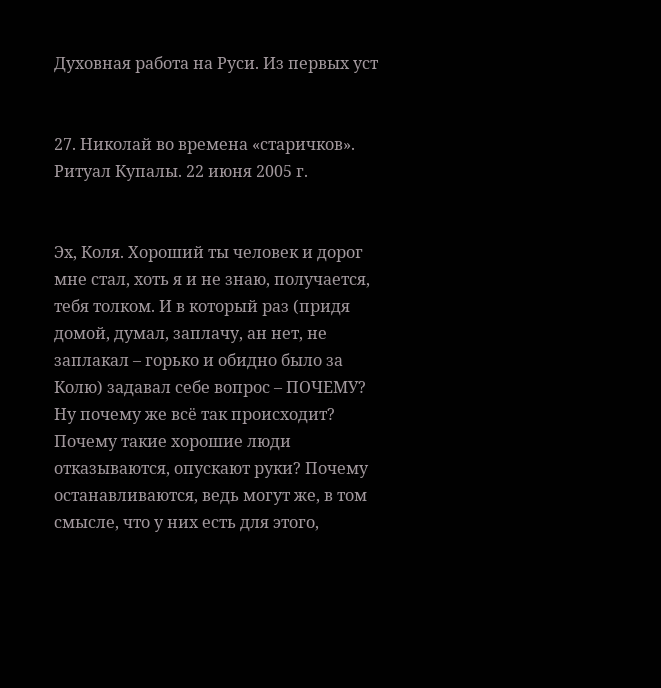Духовная работа на Руси. Из первых уст


27. Николай во времена «старичков». Ритуал Купалы. 22 июня 2005 г.


Эх, Коля. Хороший ты человек и дорог мне стал, хоть я и не знаю, получается, тебя толком. И в который раз (придя домой, думал, заплачу, ан нет, не заплакал – горько и обидно было за Колю) задавал себе вопрос – ПОЧЕМУ? Ну почему же всё так происходит? Почему такие хорошие люди отказываются, опускают руки? Почему останавливаются, ведь могут же, в том смысле, что у них есть для этого,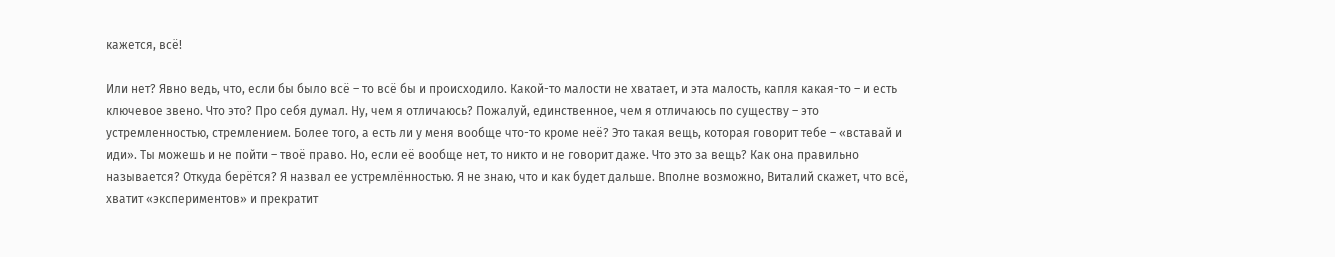кажется, всё!

Или нет? Явно ведь, что, если бы было всё – то всё бы и происходило. Какой-то малости не хватает, и эта малость, капля какая-то – и есть ключевое звено. Что это? Про себя думал. Ну, чем я отличаюсь? Пожалуй, единственное, чем я отличаюсь по существу – это устремленностью, стремлением. Более того, а есть ли у меня вообще что-то кроме неё? Это такая вещь, которая говорит тебе – «вставай и иди». Ты можешь и не пойти – твоё право. Но, если её вообще нет, то никто и не говорит даже. Что это за вещь? Как она правильно называется? Откуда берётся? Я назвал ее устремлённостью. Я не знаю, что и как будет дальше. Вполне возможно, Виталий скажет, что всё, хватит «экспериментов» и прекратит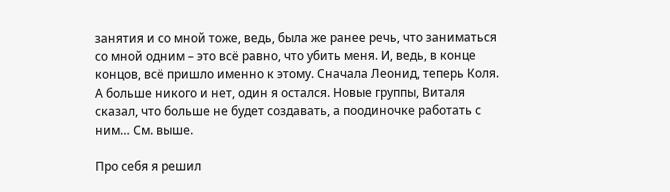занятия и со мной тоже, ведь, была же ранее речь, что заниматься со мной одним – это всё равно, что убить меня. И, ведь, в конце концов, всё пришло именно к этому. Сначала Леонид, теперь Коля. А больше никого и нет, один я остался. Новые группы, Виталя сказал, что больше не будет создавать, а поодиночке работать с ним… См. выше.

Про себя я решил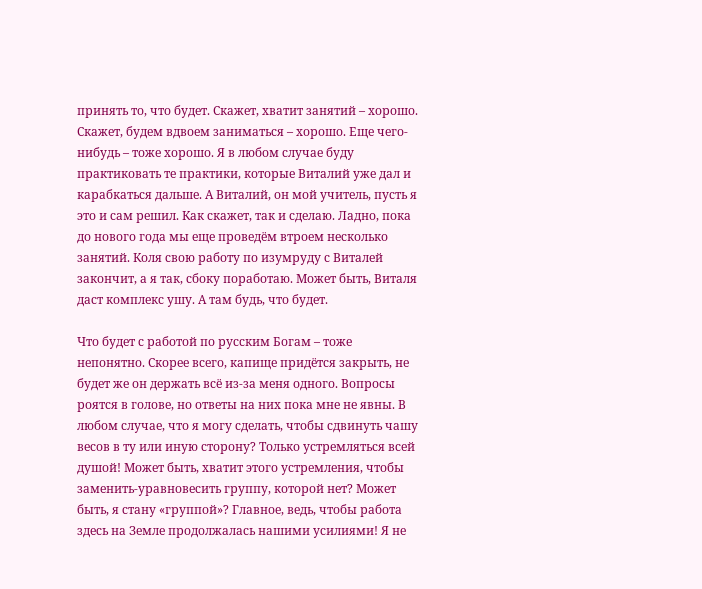принять то, что будет. Скажет, хватит занятий – хорошо. Скажет, будем вдвоем заниматься – хорошо. Еще чего-нибудь – тоже хорошо. Я в любом случае буду практиковать те практики, которые Виталий уже дал и карабкаться дальше. А Виталий, он мой учитель, пусть я это и сам решил. Как скажет, так и сделаю. Ладно, пока до нового года мы еще проведём втроем несколько занятий. Коля свою работу по изумруду с Виталей закончит, а я так, сбоку поработаю. Может быть, Виталя даст комплекс ушу. А там будь, что будет.

Что будет с работой по русским Богам – тоже непонятно. Скорее всего, капище придётся закрыть, не будет же он держать всё из-за меня одного. Вопросы роятся в голове, но ответы на них пока мне не явны. В любом случае, что я могу сделать, чтобы сдвинуть чашу весов в ту или иную сторону? Только устремляться всей душой! Может быть, хватит этого устремления, чтобы заменить-уравновесить группу, которой нет? Может быть, я стану «группой»? Главное, ведь, чтобы работа здесь на Земле продолжалась нашими усилиями! Я не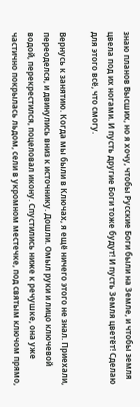знаю планов Высших, но я хочу, чтобы Русские Боги были на Земле, и чтобы земля цвела под их ногами. И пусть другие Боги тоже будут! И пусть Земля цветёт! Сделаю для этого всё, что смогу.

Вернусь к занятию. Когда мы были в Ключах, я ещё ничего этого не знал. Приехали, переоделся, и двинулись вниз к источнику. Дошли. Омыл руки и лицо ключевой водой, перекрестился, поцеловал икону. Спустились ниже к речушке, она уже частично покрылась льдом, сели в укромном местечке, под святым ключом прямо,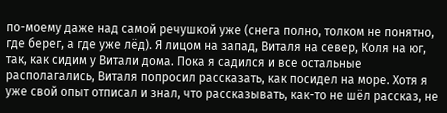по-моему даже над самой речушкой уже (снега полно, толком не понятно, где берег, а где уже лёд). Я лицом на запад, Виталя на север, Коля на юг, так, как сидим у Витали дома. Пока я садился и все остальные располагались, Виталя попросил рассказать, как посидел на море. Хотя я уже свой опыт отписал и знал, что рассказывать, как-то не шёл рассказ, не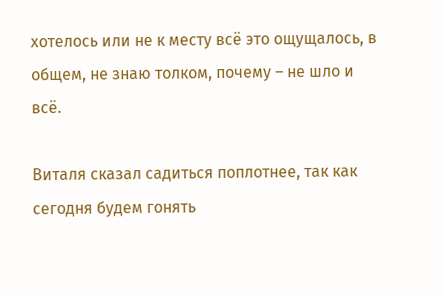хотелось или не к месту всё это ощущалось, в общем, не знаю толком, почему – не шло и всё.

Виталя сказал садиться поплотнее, так как сегодня будем гонять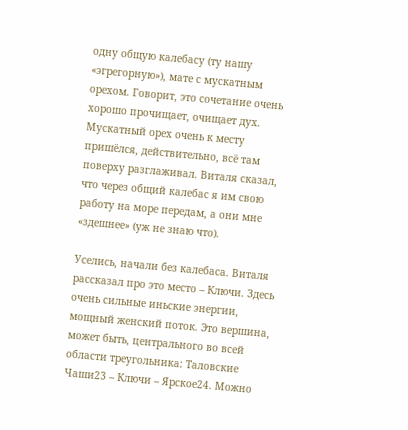одну общую калебасу (ту нашу «эгрегорную»), мате с мускатным орехом. Говорит, это сочетание очень хорошо прочищает, очищает дух. Мускатный орех очень к месту пришёлся, действительно, всё там поверху разглаживал. Виталя сказал, что через общий калебас я им свою работу на море передам, а они мне «здешнее» (уж не знаю что).

Уселись, начали без калебаса. Виталя рассказал про это место – Ключи. Здесь очень сильные иньские энергии, мощный женский поток. Это вершина, может быть, центрального во всей области треугольника: Таловские Чаши23 – Ключи – Ярское24. Можно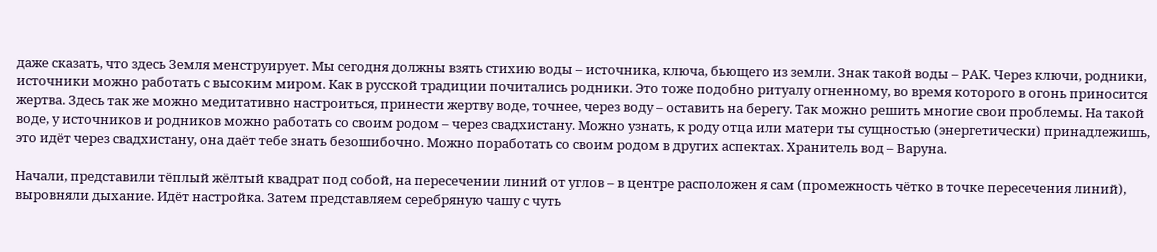даже сказать, что здесь Земля менструирует. Мы сегодня должны взять стихию воды – источника, ключа, бьющего из земли. Знак такой воды – РАК. Через ключи, родники, источники можно работать с высоким миром. Как в русской традиции почитались родники. Это тоже подобно ритуалу огненному, во время которого в огонь приносится жертва. Здесь так же можно медитативно настроиться, принести жертву воде, точнее, через воду – оставить на берегу. Так можно решить многие свои проблемы. На такой воде, у источников и родников можно работать со своим родом – через свадхистану. Можно узнать, к роду отца или матери ты сущностью (энергетически) принадлежишь, это идёт через свадхистану, она даёт тебе знать безошибочно. Можно поработать со своим родом в других аспектах. Хранитель вод – Варуна.

Начали, представили тёплый жёлтый квадрат под собой, на пересечении линий от углов – в центре расположен я сам (промежность чётко в точке пересечения линий), выровняли дыхание. Идёт настройка. Затем представляем серебряную чашу с чуть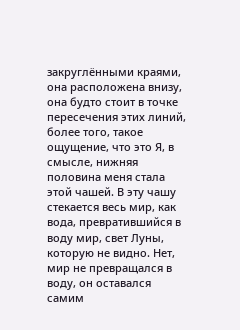закруглёнными краями, она расположена внизу, она будто стоит в точке пересечения этих линий, более того, такое ощущение, что это Я, в смысле, нижняя половина меня стала этой чашей. В эту чашу стекается весь мир, как вода, превратившийся в воду мир, свет Луны, которую не видно. Нет, мир не превращался в воду, он оставался самим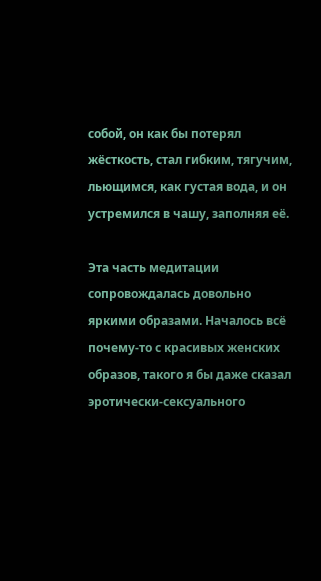собой, он как бы потерял жёсткость, стал гибким, тягучим, льющимся, как густая вода, и он устремился в чашу, заполняя её.

Эта часть медитации сопровождалась довольно яркими образами. Началось всё почему-то с красивых женских образов, такого я бы даже сказал эротически-сексуального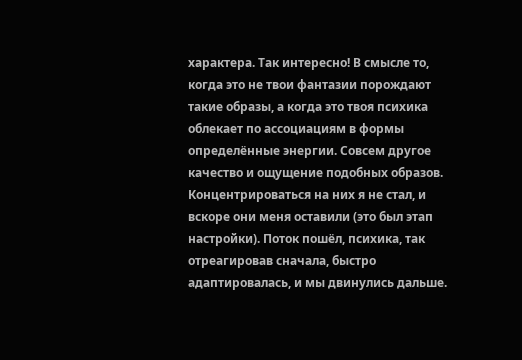характера. Так интересно! В смысле то, когда это не твои фантазии порождают такие образы, а когда это твоя психика облекает по ассоциациям в формы определённые энергии. Совсем другое качество и ощущение подобных образов. Концентрироваться на них я не стал, и вскоре они меня оставили (это был этап настройки). Поток пошёл, психика, так отреагировав сначала, быстро адаптировалась, и мы двинулись дальше.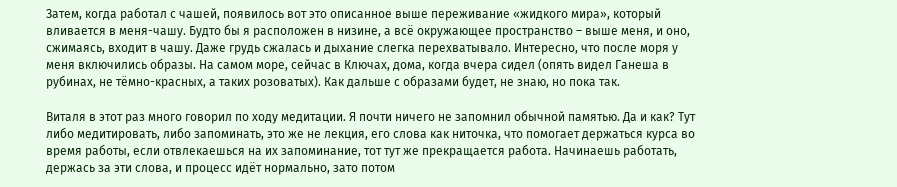Затем, когда работал с чашей, появилось вот это описанное выше переживание «жидкого мира», который вливается в меня-чашу. Будто бы я расположен в низине, а всё окружающее пространство – выше меня, и оно, сжимаясь, входит в чашу. Даже грудь сжалась и дыхание слегка перехватывало. Интересно, что после моря у меня включились образы. На самом море, сейчас в Ключах, дома, когда вчера сидел (опять видел Ганеша в рубинах, не тёмно-красных, а таких розоватых). Как дальше с образами будет, не знаю, но пока так.

Виталя в этот раз много говорил по ходу медитации. Я почти ничего не запомнил обычной памятью. Да и как? Тут либо медитировать, либо запоминать, это же не лекция, его слова как ниточка, что помогает держаться курса во время работы, если отвлекаешься на их запоминание, тот тут же прекращается работа. Начинаешь работать, держась за эти слова, и процесс идёт нормально, зато потом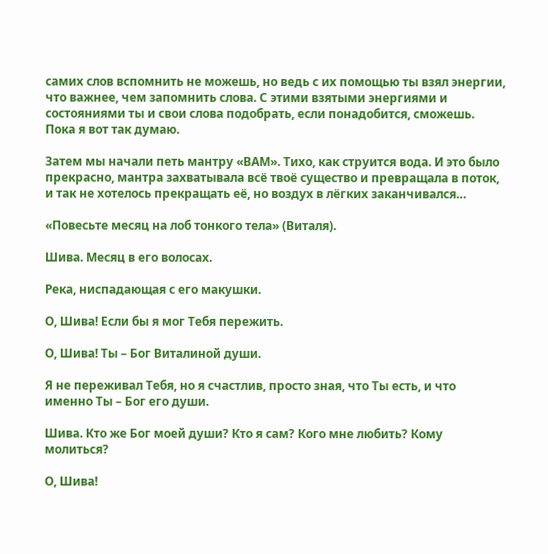самих слов вспомнить не можешь, но ведь с их помощью ты взял энергии, что важнее, чем запомнить слова. С этими взятыми энергиями и состояниями ты и свои слова подобрать, если понадобится, сможешь. Пока я вот так думаю.

Затем мы начали петь мантру «ВАМ». Тихо, как струится вода. И это было прекрасно, мантра захватывала всё твоё существо и превращала в поток, и так не хотелось прекращать её, но воздух в лёгких заканчивался…

«Повесьте месяц на лоб тонкого тела» (Виталя).

Шива. Месяц в его волосах.

Река, ниспадающая с его макушки.

О, Шива! Если бы я мог Тебя пережить.

О, Шива! Ты – Бог Виталиной души.

Я не переживал Тебя, но я счастлив, просто зная, что Ты есть, и что именно Ты – Бог его души.

Шива. Кто же Бог моей души? Кто я сам? Кого мне любить? Кому молиться?

О, Шива!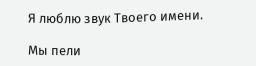Я люблю звук Твоего имени.

Мы пели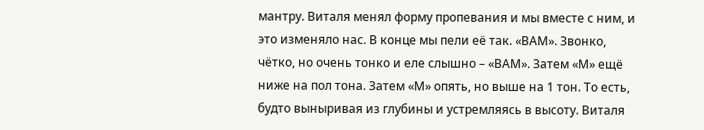мантру. Виталя менял форму пропевания и мы вместе с ним, и это изменяло нас. В конце мы пели её так. «ВАМ». Звонко, чётко, но очень тонко и еле слышно – «ВАМ». Затем «М» ещё ниже на пол тона. Затем «М» опять, но выше на 1 тон. То есть, будто выныривая из глубины и устремляясь в высоту. Виталя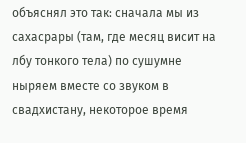объяснял это так: сначала мы из сахасрары (там, где месяц висит на лбу тонкого тела) по сушумне ныряем вместе со звуком в свадхистану, некоторое время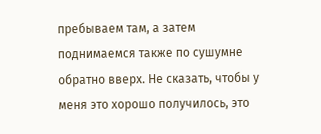пребываем там, а затем поднимаемся также по сушумне обратно вверх. Не сказать, чтобы у меня это хорошо получилось, это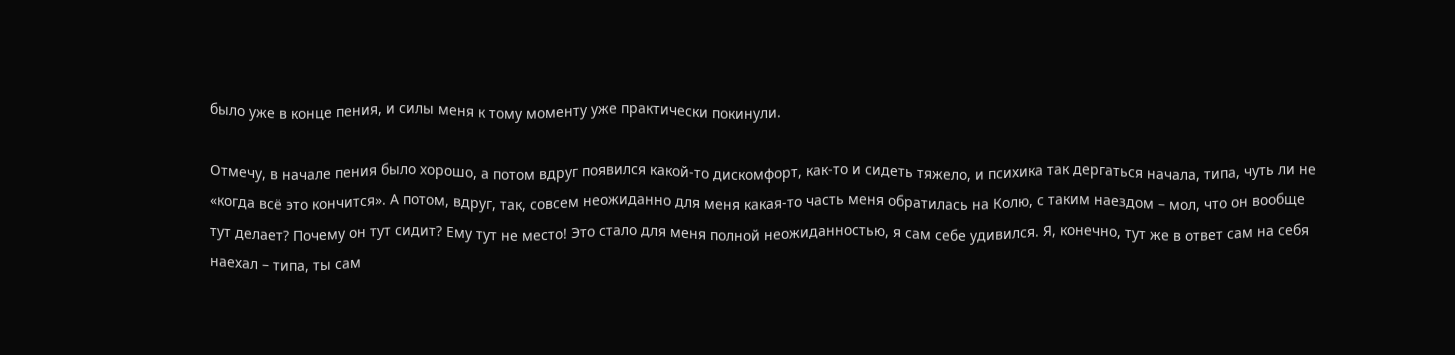было уже в конце пения, и силы меня к тому моменту уже практически покинули.

Отмечу, в начале пения было хорошо, а потом вдруг появился какой-то дискомфорт, как-то и сидеть тяжело, и психика так дергаться начала, типа, чуть ли не «когда всё это кончится». А потом, вдруг, так, совсем неожиданно для меня какая-то часть меня обратилась на Колю, с таким наездом – мол, что он вообще тут делает? Почему он тут сидит? Ему тут не место! Это стало для меня полной неожиданностью, я сам себе удивился. Я, конечно, тут же в ответ сам на себя наехал – типа, ты сам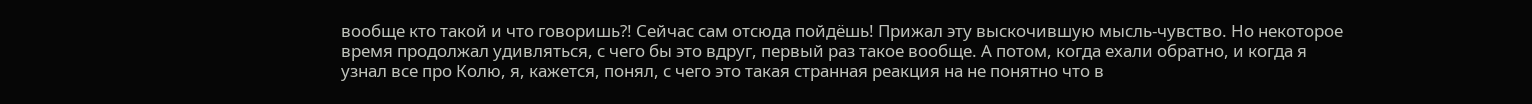вообще кто такой и что говоришь?! Сейчас сам отсюда пойдёшь! Прижал эту выскочившую мысль-чувство. Но некоторое время продолжал удивляться, с чего бы это вдруг, первый раз такое вообще. А потом, когда ехали обратно, и когда я узнал все про Колю, я, кажется, понял, с чего это такая странная реакция на не понятно что в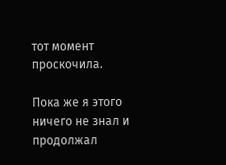тот момент проскочила.

Пока же я этого ничего не знал и продолжал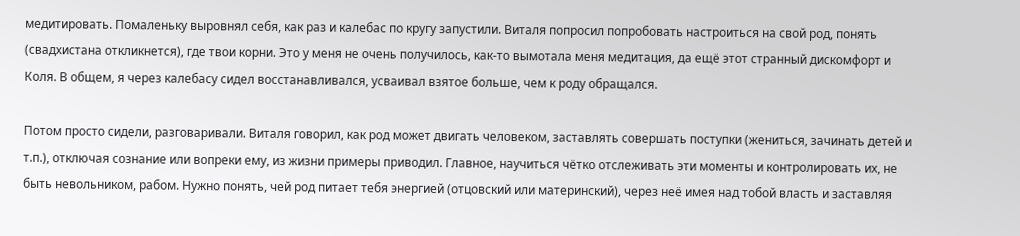медитировать. Помаленьку выровнял себя, как раз и калебас по кругу запустили. Виталя попросил попробовать настроиться на свой род, понять (свадхистана откликнется), где твои корни. Это у меня не очень получилось, как-то вымотала меня медитация, да ещё этот странный дискомфорт и Коля. В общем, я через калебасу сидел восстанавливался, усваивал взятое больше, чем к роду обращался.

Потом просто сидели, разговаривали. Виталя говорил, как род может двигать человеком, заставлять совершать поступки (жениться, зачинать детей и т.п.), отключая сознание или вопреки ему, из жизни примеры приводил. Главное, научиться чётко отслеживать эти моменты и контролировать их, не быть невольником, рабом. Нужно понять, чей род питает тебя энергией (отцовский или материнский), через неё имея над тобой власть и заставляя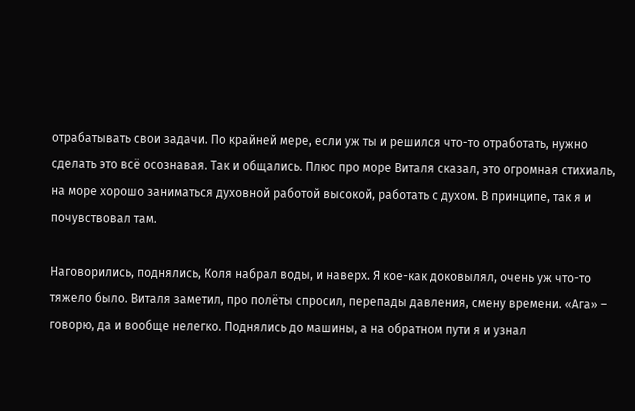отрабатывать свои задачи. По крайней мере, если уж ты и решился что-то отработать, нужно сделать это всё осознавая. Так и общались. Плюс про море Виталя сказал, это огромная стихиаль, на море хорошо заниматься духовной работой высокой, работать с духом. В принципе, так я и почувствовал там.

Наговорились, поднялись, Коля набрал воды, и наверх. Я кое-как доковылял, очень уж что-то тяжело было. Виталя заметил, про полёты спросил, перепады давления, смену времени. «Ага» – говорю, да и вообще нелегко. Поднялись до машины, а на обратном пути я и узнал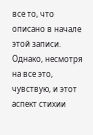все то, что описано в начале этой записи. Однако, несмотря на все это, чувствую, и этот аспект стихии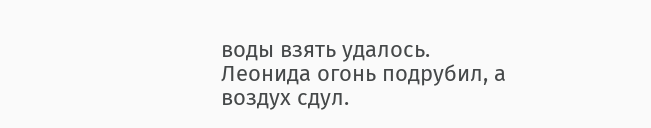воды взять удалось. Леонида огонь подрубил, а воздух сдул.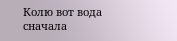Колю вот вода сначала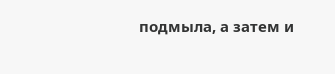подмыла, а затем и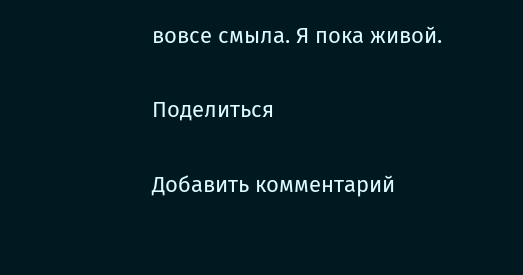вовсе смыла. Я пока живой.

Поделиться

Добавить комментарий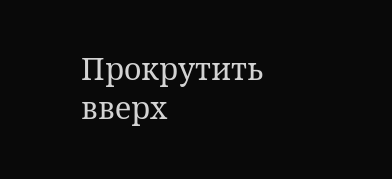Прокрутить вверх